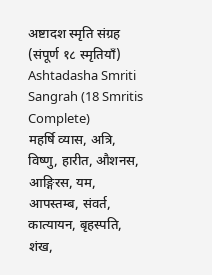अष्टादश स्मृति संग्रह (संपूर्ण १८ स्मृतियाँ)
Ashtadasha Smriti Sangrah (18 Smritis Complete)
महर्षि व्यास, अत्रि, विष्णु, हारीत, औशनस, आङ्गिरस, यम, आपस्तम्ब, संवर्त, कात्यायन, बृहस्पति, शंख,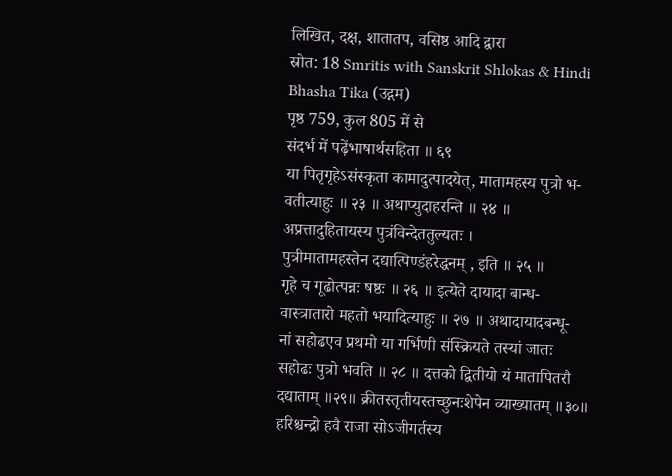लिखित, दक्ष, शातातप, वसिष्ठ आदि द्वारा
स्रोत: 18 Smritis with Sanskrit Shlokas & Hindi Bhasha Tika (उद्गम)
पृष्ठ 759, कुल 805 में से
संदर्भ में पढ़ेंभाषार्थसहिता ॥ ६९
या पितृगृहेऽसंस्कृता कामादुत्पादयेत्, मातामहस्य पुत्रो भ-
वतीत्याहुः ॥ २३ ॥ अथाप्युदाहरन्ति ॥ २४ ॥
अप्रत्तादुहितायस्य पुत्रंविन्देततुल्यतः ।
पुत्रीमातामहस्तेन दद्यात्पिण्डंहरेद्धनम् , इति ॥ २५ ॥
गृहे च गूढोत्पन्नः षष्ठः ॥ २६ ॥ इत्येते दायादा बान्ध-
वास्त्रातारो महतो भयादित्याहुः ॥ २७ ॥ अथादायादबन्धू-
नां सहोढएव प्रथमो या गर्भिणी संस्क्रियते तस्यां जातः
सहोढः पुत्रो भवति ॥ २८ ॥ दत्तको द्वितीयो यं मातापितरौ
दद्याताम् ॥२९॥ क्रीतस्तृतीयस्तच्छुनःशेपेन व्याख्यातम् ॥३०॥
हरिश्चन्द्रो हवै राजा सोऽजीगर्तस्य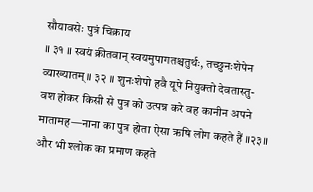सौयावसेः पुत्रं चिक्राय
॥ ३१ ॥ स्वयं क्रीतवान् स्वयमुपागतश्चतुर्थः, तच्छुनःशेपेन
व्याख्यातम् ॥ ३२ ॥ शुनःशेपो हवै यूपे नियुक्तो देवतास्तु-
वश होकर किसी से पुत्र को उत्पन्न करे वह कानीन अपने मातामह—नाना का पुत्र होता ऐसा ऋषि लोग कहते हैं ॥२३॥ और भी श्लोक का प्रमाण कहते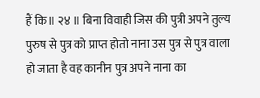हैं कि॥ २४ ॥ बिना विवाही जिस की पुत्री अपने तुल्य पुरुष से पुत्र को प्राप्त होतो नाना उस पुत्र से पुत्र वाला हो जाता है वह कानीन पुत्र अपने नाना का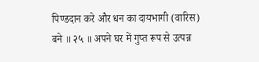पिण्डदान करे और धन का दायभागी (वारिस) बने ॥ २५ ॥ अपने घर में गुप्त रूप से उत्पन्न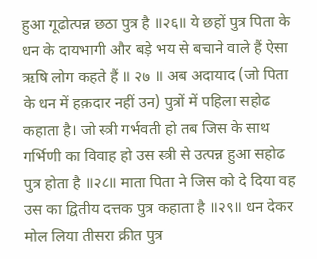हुआ गूढोत्पन्न छठा पुत्र है ॥२६॥ ये छहों पुत्र पिता के धन के दायभागी और बड़े भय से बचाने वाले हैं ऐसा ऋषि लोग कहते हैं ॥ २७ ॥ अब अदायाद (जो पिता के धन में हक़दार नहीं उन) पुत्रों में पहिला सहोढ कहाता है। जो स्त्री गर्भवती हो तब जिस के साथ गर्भिणी का विवाह हो उस स्त्री से उत्पन्न हुआ सहोढ पुत्र होता है ॥२८॥ माता पिता ने जिस को दे दिया वह उस का द्वितीय दत्तक पुत्र कहाता है ॥२९॥ धन देकर मोल लिया तीसरा क्रीत पुत्र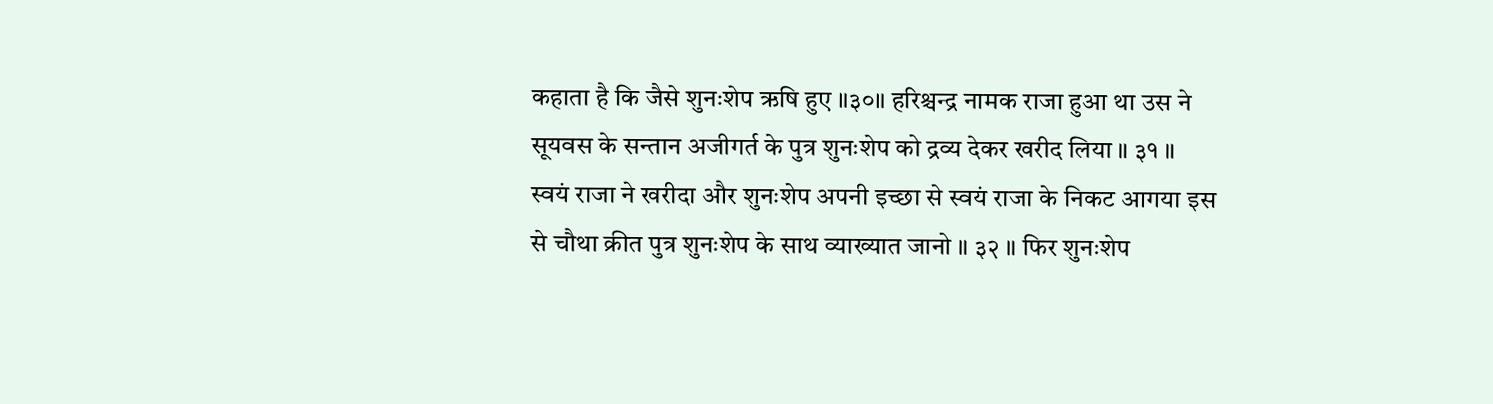कहाता है कि जैसे शुनःशेप ऋषि हुए ॥३०॥ हरिश्चन्द्र नामक राजा हुआ था उस ने सूयवस के सन्तान अजीगर्त के पुत्र शुनःशेप को द्रव्य देकर खरीद लिया ॥ ३१ ॥ स्वयं राजा ने खरीदा और शुनःशेप अपनी इच्छा से स्वयं राजा के निकट आगया इस से चौथा क्रीत पुत्र शुनःशेप के साथ व्याख्यात जानो ॥ ३२ ॥ फिर शुनःशेप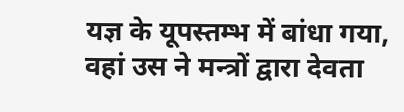यज्ञ के यूपस्तम्भ में बांधा गया, वहां उस ने मन्त्रों द्वारा देवता